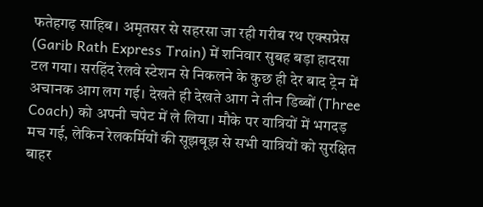फतेहगढ़ साहिब। अमृतसर से सहरसा जा रही गरीब रथ एक्सप्रेस (Garib Rath Express Train) में शनिवार सुबह बड़ा हादसा टल गया। सरहिंद रेलवे स्टेशन से निकलने के कुछ ही देर बाद ट्रेन में अचानक आग लग गई। देखते ही देखते आग ने तीन डिब्बों (Three Coach) को अपनी चपेट में ले लिया। मौके पर यात्रियों में भगदड़ मच गई, लेकिन रेलकर्मियों की सूझबूझ से सभी यात्रियों को सुरक्षित बाहर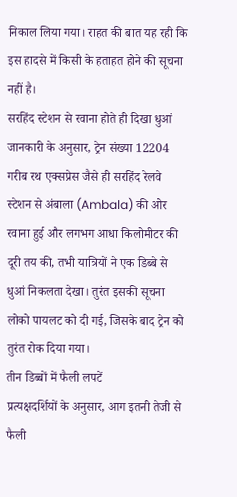निकाल लिया गया। राहत की बात यह रही कि इस हादसे में किसी के हताहत होने की सूचना नहीं है।
सरहिंद स्टेशन से रवाना होते ही दिखा धुआं
जानकारी के अनुसार, ट्रेन संख्या 12204 गरीब रथ एक्सप्रेस जैसे ही सरहिंद रेलवे स्टेशन से अंबाला (Ambala) की ओर रवाना हुई और लगभग आधा किलोमीटर की दूरी तय की, तभी यात्रियों ने एक डिब्बे से धुआं निकलता देखा। तुरंत इसकी सूचना लोको पायलट को दी गई, जिसके बाद ट्रेन को तुरंत रोक दिया गया।
तीन डिब्बों में फैली लपटें
प्रत्यक्षदर्शियों के अनुसार, आग इतनी तेजी से फैली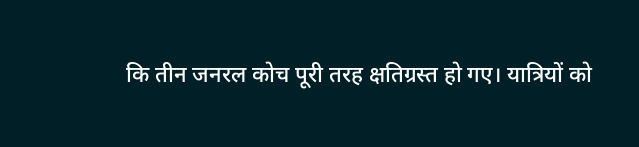कि तीन जनरल कोच पूरी तरह क्षतिग्रस्त हो गए। यात्रियों को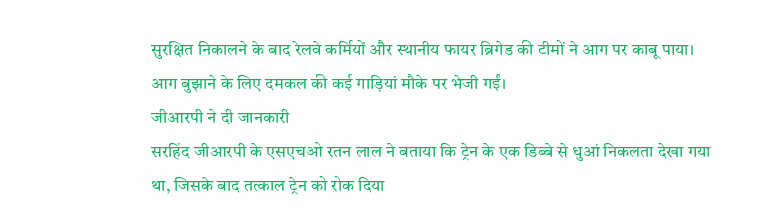सुरक्षित निकालने के बाद रेलवे कर्मियों और स्थानीय फायर ब्रिगेड की टीमों ने आग पर काबू पाया। आग बुझाने के लिए दमकल की कई गाड़ियां मौके पर भेजी गईं।
जीआरपी ने दी जानकारी
सरहिंद जीआरपी के एसएचओ रतन लाल ने बताया कि ट्रेन के एक डिब्बे से धुआं निकलता देखा गया था, जिसके बाद तत्काल ट्रेन को रोक दिया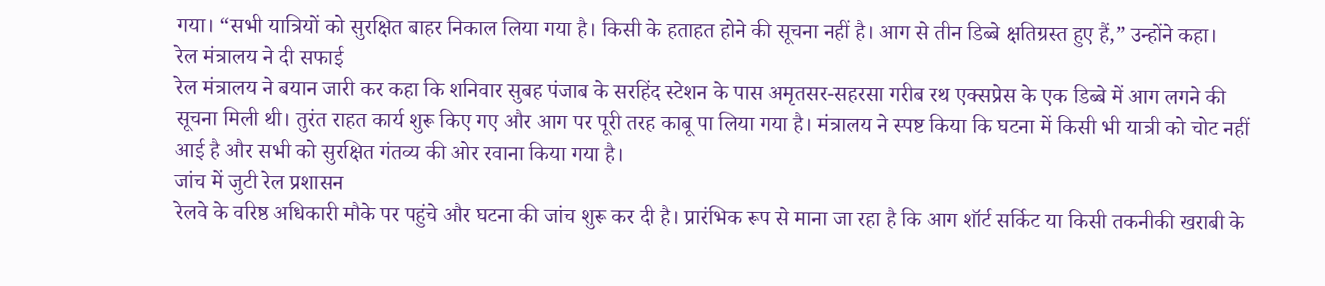गया। “सभी यात्रियों को सुरक्षित बाहर निकाल लिया गया है। किसी के हताहत होने की सूचना नहीं है। आग से तीन डिब्बे क्षतिग्रस्त हुए हैं,” उन्होंने कहा।
रेल मंत्रालय ने दी सफाई
रेल मंत्रालय ने बयान जारी कर कहा कि शनिवार सुबह पंजाब के सरहिंद स्टेशन के पास अमृतसर-सहरसा गरीब रथ एक्सप्रेस के एक डिब्बे में आग लगने की सूचना मिली थी। तुरंत राहत कार्य शुरू किए गए और आग पर पूरी तरह काबू पा लिया गया है। मंत्रालय ने स्पष्ट किया कि घटना में किसी भी यात्री को चोट नहीं आई है और सभी को सुरक्षित गंतव्य की ओर रवाना किया गया है।
जांच में जुटी रेल प्रशासन
रेलवे के वरिष्ठ अधिकारी मौके पर पहुंचे और घटना की जांच शुरू कर दी है। प्रारंभिक रूप से माना जा रहा है कि आग शॉर्ट सर्किट या किसी तकनीकी खराबी के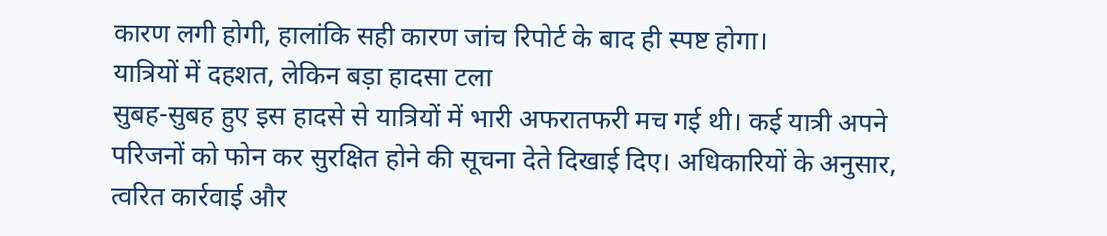कारण लगी होगी, हालांकि सही कारण जांच रिपोर्ट के बाद ही स्पष्ट होगा।
यात्रियों में दहशत, लेकिन बड़ा हादसा टला
सुबह-सुबह हुए इस हादसे से यात्रियों में भारी अफरातफरी मच गई थी। कई यात्री अपने परिजनों को फोन कर सुरक्षित होने की सूचना देते दिखाई दिए। अधिकारियों के अनुसार, त्वरित कार्रवाई और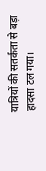यात्रियों की सतर्कता से बड़ा हादसा टल गया।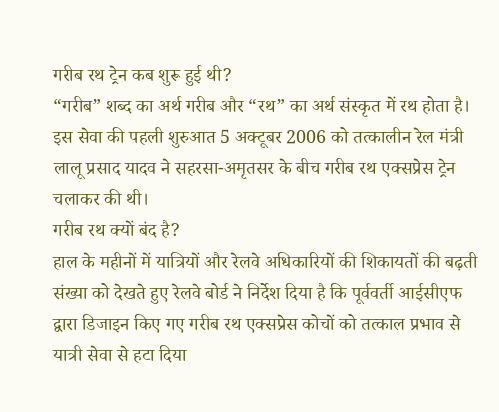गरीब रथ ट्रेन कब शुरू हुई थी?
“गरीब” शब्द का अर्थ गरीब और “रथ” का अर्थ संस्कृत में रथ होता है। इस सेवा की पहली शुरुआत 5 अक्टूबर 2006 को तत्कालीन रेल मंत्री लालू प्रसाद यादव ने सहरसा-अमृतसर के बीच गरीब रथ एक्सप्रेस ट्रेन चलाकर की थी।
गरीब रथ क्यों बंद है?
हाल के महीनों में यात्रियों और रेलवे अधिकारियों की शिकायतों की बढ़ती संख्या को देखते हुए रेलवे बोर्ड ने निर्देश दिया है कि पूर्ववर्ती आईसीएफ द्वारा डिजाइन किए गए गरीब रथ एक्सप्रेस कोचों को तत्काल प्रभाव से यात्री सेवा से हटा दिया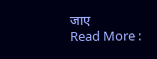जाए
Read More :